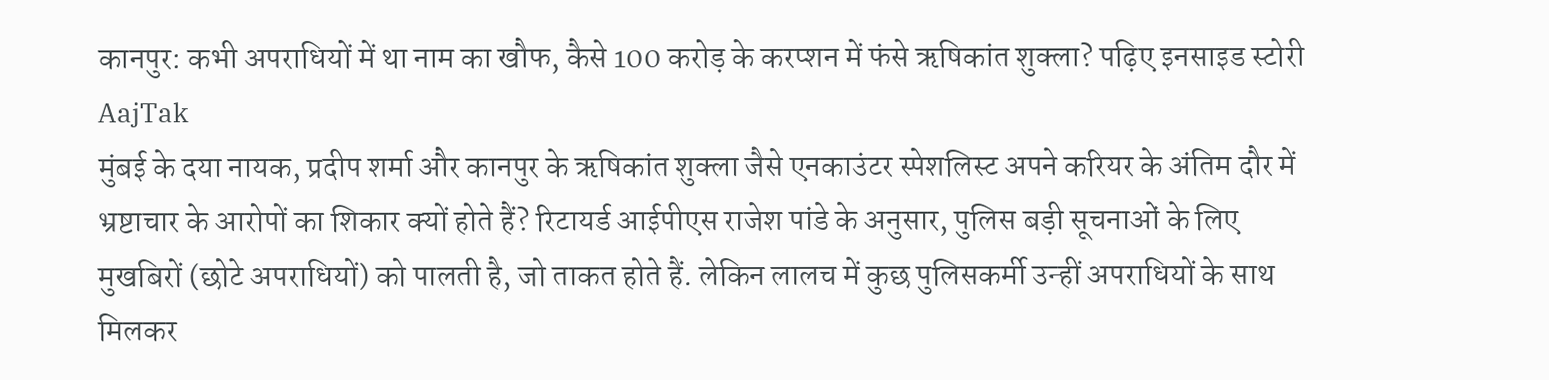कानपुर: कभी अपराधियों में था नाम का खौफ, कैसे 100 करोड़ के करप्शन में फंसे ऋषिकांत शुक्ला? पढ़िए इनसाइड स्टोरी
AajTak
मुंबई के दया नायक, प्रदीप शर्मा और कानपुर के ऋषिकांत शुक्ला जैसे एनकाउंटर स्पेशलिस्ट अपने करियर के अंतिम दौर में भ्रष्टाचार के आरोपों का शिकार क्यों होते हैं? रिटायर्ड आईपीएस राजेश पांडे के अनुसार, पुलिस बड़ी सूचनाओं के लिए मुखबिरों (छोटे अपराधियों) को पालती है, जो ताकत होते हैं. लेकिन लालच में कुछ पुलिसकर्मी उन्हीं अपराधियों के साथ मिलकर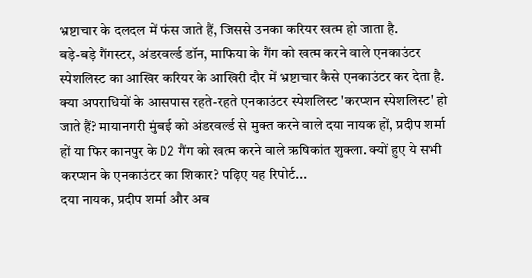भ्रष्टाचार के दलदल में फंस जाते हैं, जिससे उनका करियर खत्म हो जाता है.
बड़े-बड़े गैंगस्टर, अंडरवर्ल्ड डॉन, माफिया के गैंग को खत्म करने वाले एनकाउंटर स्पेशलिस्ट का आखिर करियर के आखिरी दौर में भ्रष्टाचार कैसे एनकाउंटर कर देता है. क्या अपराधियों के आसपास रहते-रहते एनकाउंटर स्पेशलिस्ट 'करप्शन स्पेशलिस्ट' हो जाते हैं? मायानगरी मुंबई को अंडरवर्ल्ड से मुक्त करने वाले दया नायक हों, प्रदीप शर्मा हों या फिर कानपुर के D2 गैंग को खत्म करने वाले ऋषिकांत शुक्ला. क्यों हुए ये सभी करप्शन के एनकाउंटर का शिकार? पढ़िए यह रिपोर्ट...
दया नायक, प्रदीप शर्मा और अब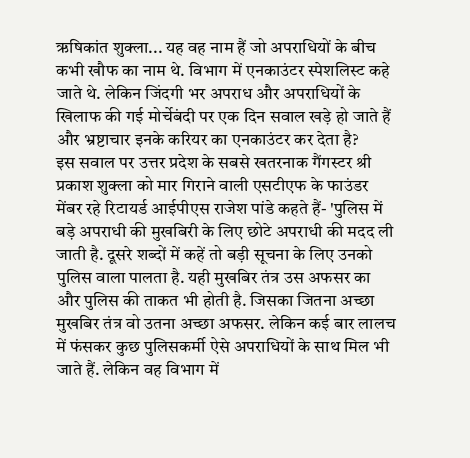ऋषिकांत शुक्ला... यह वह नाम हैं जो अपराधियों के बीच कभी खौफ का नाम थे. विभाग में एनकाउंटर स्पेशलिस्ट कहे जाते थे. लेकिन जिंदगी भर अपराध और अपराधियों के खिलाफ की गई मोर्चेबंदी पर एक दिन सवाल खड़े हो जाते हैं और भ्रष्टाचार इनके करियर का एनकाउंटर कर देता है?
इस सवाल पर उत्तर प्रदेश के सबसे खतरनाक गैंगस्टर श्री प्रकाश शुक्ला को मार गिराने वाली एसटीएफ के फाउंडर मेंबर रहे रिटायर्ड आईपीएस राजेश पांडे कहते हैं- 'पुलिस में बड़े अपराधी की मुखबिरी के लिए छोटे अपराधी की मदद ली जाती है. दूसरे शब्दों में कहें तो बड़ी सूचना के लिए उनको पुलिस वाला पालता है. यही मुखबिर तंत्र उस अफसर का और पुलिस की ताकत भी होती है. जिसका जितना अच्छा मुखबिर तंत्र वो उतना अच्छा अफसर. लेकिन कई बार लालच में फंसकर कुछ पुलिसकर्मी ऐसे अपराधियों के साथ मिल भी जाते हैं. लेकिन वह विभाग में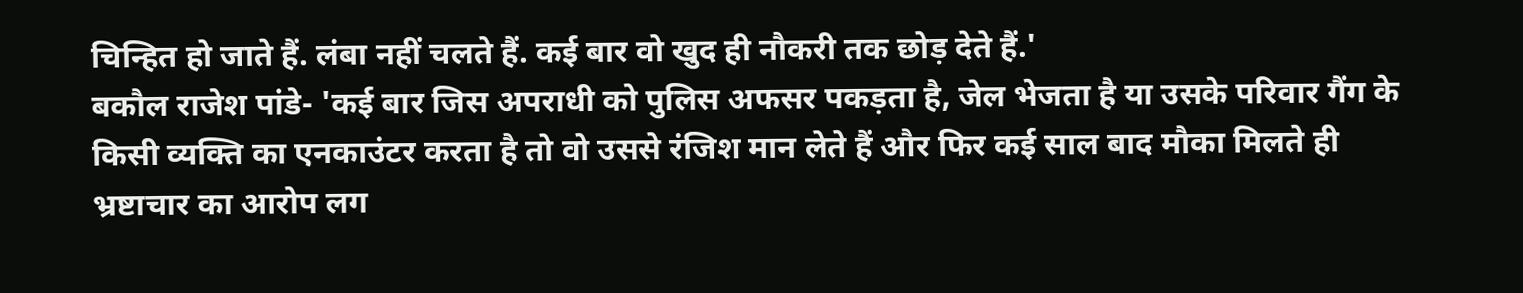चिन्हित हो जाते हैं. लंबा नहीं चलते हैं. कई बार वो खुद ही नौकरी तक छोड़ देते हैं.'
बकौल राजेश पांडे- 'कई बार जिस अपराधी को पुलिस अफसर पकड़ता है, जेल भेजता है या उसके परिवार गैंग के किसी व्यक्ति का एनकाउंटर करता है तो वो उससे रंजिश मान लेते हैं और फिर कई साल बाद मौका मिलते ही भ्रष्टाचार का आरोप लग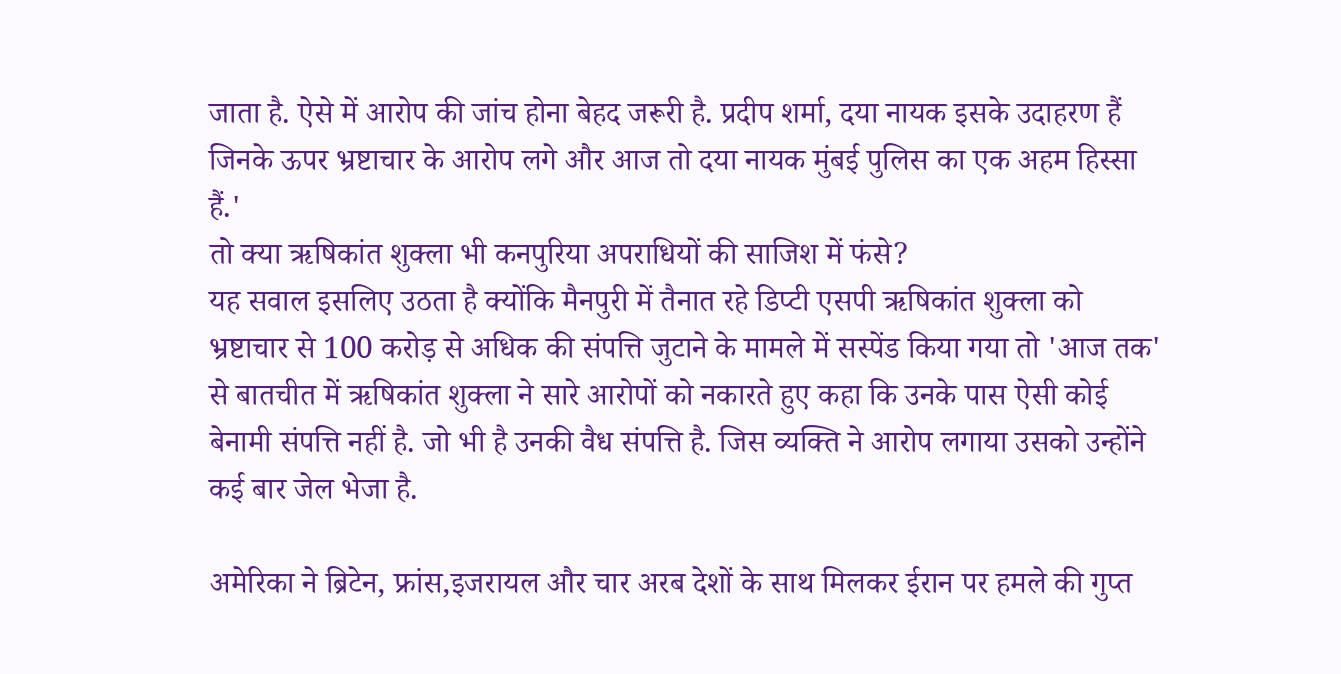जाता है. ऐसे में आरोप की जांच होना बेहद जरूरी है. प्रदीप शर्मा, दया नायक इसके उदाहरण हैं जिनके ऊपर भ्रष्टाचार के आरोप लगे और आज तो दया नायक मुंबई पुलिस का एक अहम हिस्सा हैं.'
तो क्या ऋषिकांत शुक्ला भी कनपुरिया अपराधियों की साजिश में फंसे?
यह सवाल इसलिए उठता है क्योंकि मैनपुरी में तैनात रहे डिप्टी एसपी ऋषिकांत शुक्ला को भ्रष्टाचार से 100 करोड़ से अधिक की संपत्ति जुटाने के मामले में सस्पेंड किया गया तो 'आज तक' से बातचीत में ऋषिकांत शुक्ला ने सारे आरोपों को नकारते हुए कहा कि उनके पास ऐसी कोई बेनामी संपत्ति नहीं है. जो भी है उनकी वैध संपत्ति है. जिस व्यक्ति ने आरोप लगाया उसको उन्होंने कई बार जेल भेजा है.

अमेरिका ने ब्रिटेन, फ्रांस,इजरायल और चार अरब देशों के साथ मिलकर ईरान पर हमले की गुप्त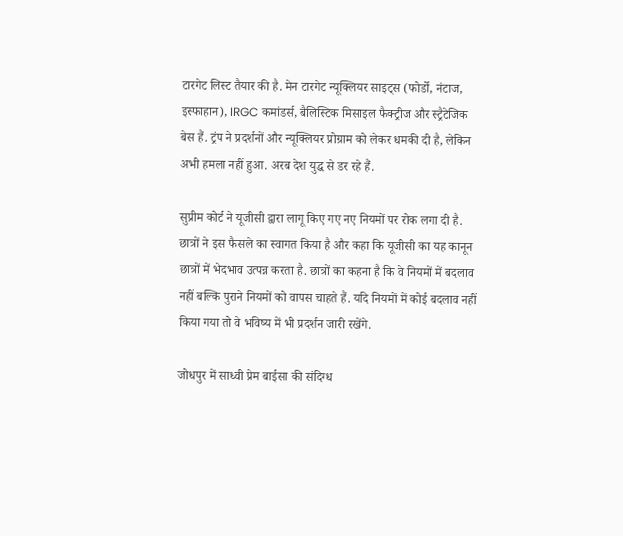टारगेट लिस्ट तैयार की है. मेन टारगेट न्यूक्लियर साइट्स (फोर्डो, नंटाज, इस्फाहान), IRGC कमांडर्स, बैलिस्टिक मिसाइल फैक्ट्रीज और स्ट्रैटेजिक बेस हैं. ट्रंप ने प्रदर्शनों और न्यूक्लियर प्रोग्राम को लेकर धमकी दी है, लेकिन अभी हमला नहीं हुआ. अरब देश युद्ध से डर रहे हैं.

सुप्रीम कोर्ट ने यूजीसी द्वारा लागू किए गए नए नियमों पर रोक लगा दी है. छात्रों ने इस फैसले का स्वागत किया है और कहा कि यूजीसी का यह कानून छात्रों में भेदभाव उत्पन्न करता है. छात्रों का कहना है कि वे नियमों में बदलाव नहीं बल्कि पुराने नियमों को वापस चाहते हैं. यदि नियमों में कोई बदलाव नहीं किया गया तो वे भविष्य में भी प्रदर्शन जारी रखेंगे.

जोधपुर में साध्वी प्रेम बाईसा की संदिग्ध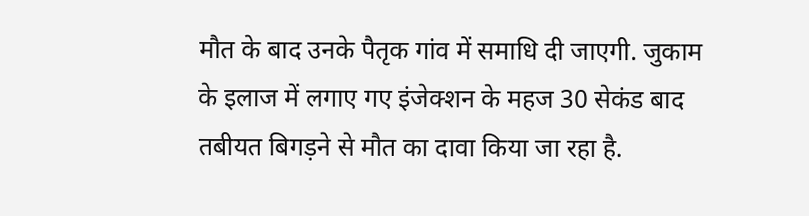मौत के बाद उनके पैतृक गांव में समाधि दी जाएगी. जुकाम के इलाज में लगाए गए इंजेक्शन के महज 30 सेकंड बाद तबीयत बिगड़ने से मौत का दावा किया जा रहा है.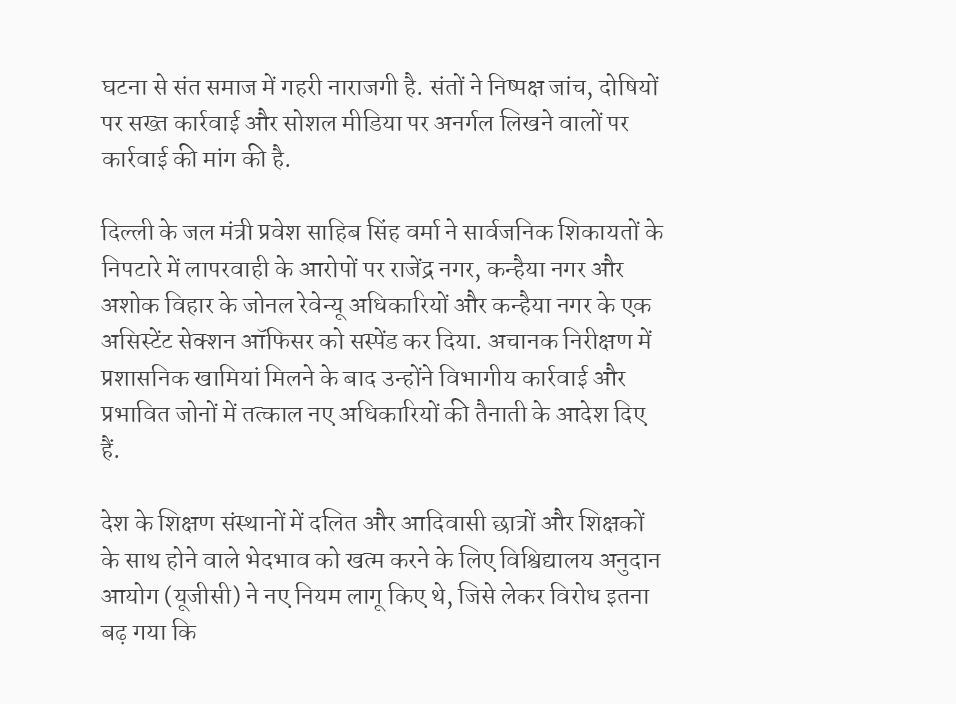घटना से संत समाज में गहरी नाराजगी है. संतों ने निष्पक्ष जांच, दोषियों पर सख्त कार्रवाई और सोशल मीडिया पर अनर्गल लिखने वालों पर कार्रवाई की मांग की है.

दिल्ली के जल मंत्री प्रवेश साहिब सिंह वर्मा ने सार्वजनिक शिकायतों के निपटारे में लापरवाही के आरोपों पर राजेंद्र नगर, कन्हैया नगर और अशोक विहार के जोनल रेवेन्यू अधिकारियों और कन्हैया नगर के एक असिस्टेंट सेक्शन ऑफिसर को सस्पेंड कर दिया. अचानक निरीक्षण में प्रशासनिक खामियां मिलने के बाद उन्होंने विभागीय कार्रवाई और प्रभावित जोनों में तत्काल नए अधिकारियों की तैनाती के आदेश दिए हैं.

देश के शिक्षण संस्थानों में दलित और आदिवासी छात्रों और शिक्षकों के साथ होने वाले भेदभाव को खत्म करने के लिए विश्विद्यालय अनुदान आयोग (यूजीसी) ने नए नियम लागू किए थे, जिसे लेकर विरोध इतना बढ़ गया कि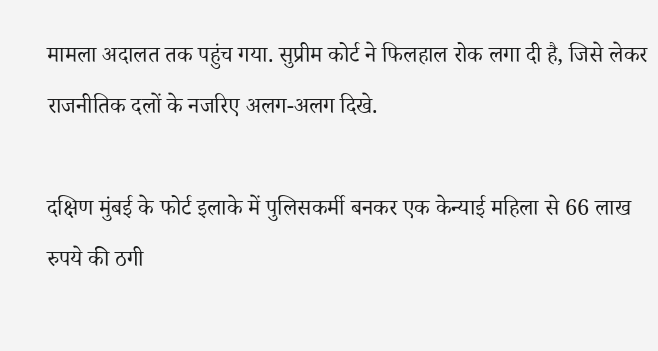मामला अदालत तक पहुंच गया. सुप्रीम कोर्ट ने फिलहाल रोक लगा दी है, जिसे लेकर राजनीतिक दलों के नजरिए अलग-अलग दिखे.

दक्षिण मुंबई के फोर्ट इलाके में पुलिसकर्मी बनकर एक केन्याई महिला से 66 लाख रुपये की ठगी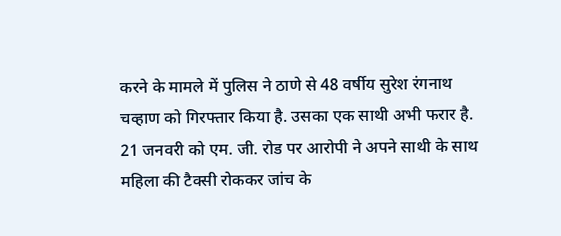करने के मामले में पुलिस ने ठाणे से 48 वर्षीय सुरेश रंगनाथ चव्हाण को गिरफ्तार किया है. उसका एक साथी अभी फरार है. 21 जनवरी को एम. जी. रोड पर आरोपी ने अपने साथी के साथ महिला की टैक्सी रोककर जांच के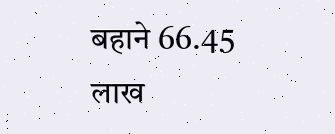बहाने 66.45 लाख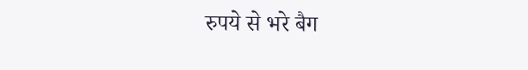रुपये से भरे बैग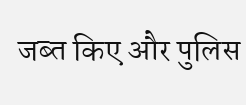जब्त किए और पुलिस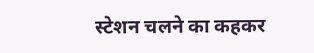स्टेशन चलने का कहकर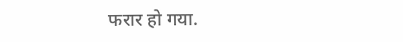फरार हो गया.